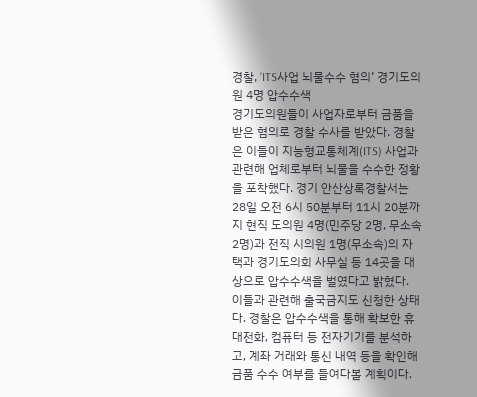경찰, ‘ITS사업 뇌물수수 혐의’ 경기도의원 4명 압수수색
경기도의원들이 사업자로부터 금품을 받은 혐의로 경찰 수사를 받았다. 경찰은 이들이 지능형교통체계(ITS) 사업과 관련해 업체로부터 뇌물을 수수한 정황을 포착했다. 경기 안산상록경찰서는 28일 오전 6시 50분부터 11시 20분까지 현직 도의원 4명(민주당 2명, 무소속 2명)과 전직 시의원 1명(무소속)의 자택과 경기도의회 사무실 등 14곳을 대상으로 압수수색을 벌였다고 밝혔다. 이들과 관련해 출국금지도 신청한 상태다. 경찰은 압수수색을 통해 확보한 휴대전화, 컴퓨터 등 전자기기를 분석하고, 계좌 거래와 통신 내역 등을 확인해 금품 수수 여부를 들여다볼 계획이다.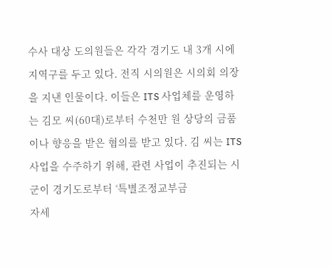수사 대상 도의원들은 각각 경기도 내 3개 시에 지역구를 두고 있다. 전직 시의원은 시의회 의장을 지낸 인물이다. 이들은 ITS 사업체를 운영하는 김모 씨(60대)로부터 수천만 원 상당의 금품이나 향응을 받은 혐의를 받고 있다. 김 씨는 ITS 사업을 수주하기 위해, 관련 사업이 추진되는 시군이 경기도로부터 ‘특별조정교부금
자세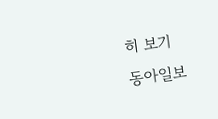히 보기
동아일보